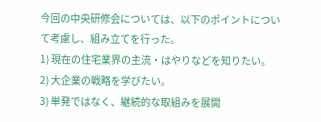今回の中央研修会については、以下のポイントについて考慮し、組み立てを行った。
1) 現在の住宅業界の主流・はやりなどを知りたい。
2) 大企業の戦略を学びたい。
3) 単発ではなく、継続的な取組みを展開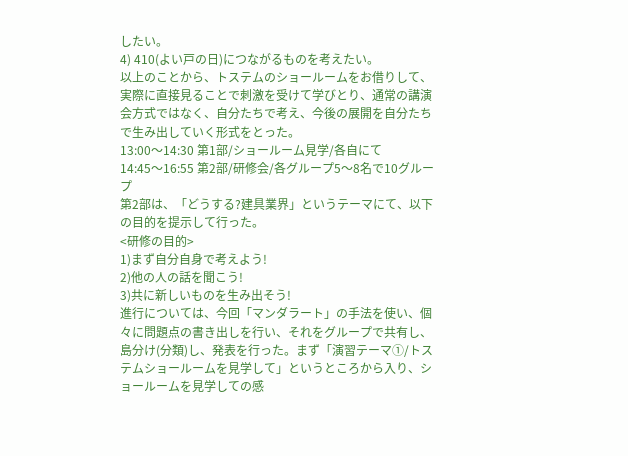したい。
4) 410(よい戸の日)につながるものを考えたい。
以上のことから、トステムのショールームをお借りして、実際に直接見ることで刺激を受けて学びとり、通常の講演会方式ではなく、自分たちで考え、今後の展開を自分たちで生み出していく形式をとった。
13:00〜14:30 第1部/ショールーム見学/各自にて
14:45〜16:55 第2部/研修会/各グループ5〜8名で10グループ
第2部は、「どうする?建具業界」というテーマにて、以下の目的を提示して行った。
<研修の目的>
1)まず自分自身で考えよう!
2)他の人の話を聞こう!
3)共に新しいものを生み出そう!
進行については、今回「マンダラート」の手法を使い、個々に問題点の書き出しを行い、それをグループで共有し、島分け(分類)し、発表を行った。まず「演習テーマ①/トステムショールームを見学して」というところから入り、ショールームを見学しての感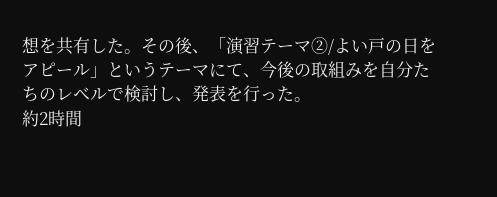想を共有した。その後、「演習テーマ②/よい戸の日をアピール」というテーマにて、今後の取組みを自分たちのレベルで検討し、発表を行った。
約2時間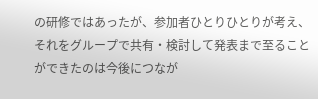の研修ではあったが、参加者ひとりひとりが考え、それをグループで共有・検討して発表まで至ることができたのは今後につなが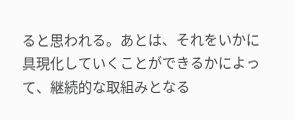ると思われる。あとは、それをいかに具現化していくことができるかによって、継続的な取組みとなる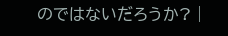のではないだろうか? |